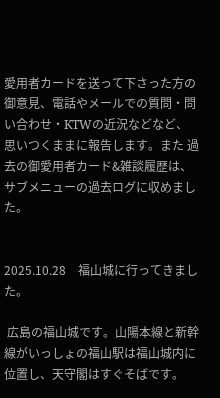愛用者カードを送って下さった方の御意見、電話やメールでの質問・問い合わせ・KTWの近況などなど、思いつくままに報告します。また 過去の御愛用者カード&雑談履歴は、サブメニューの過去ログに収めました。


2025.10.28    福山城に行ってきました。

 広島の福山城です。山陽本線と新幹線がいっしょの福山駅は福山城内に位置し、天守閣はすぐそばです。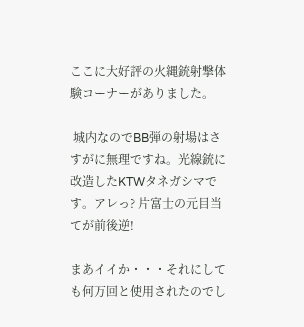ここに大好評の火縄銃射撃体験コーナーがありました。

 城内なのでBB弾の射場はさすがに無理ですね。光線銃に改造したKTWタネガシマです。アレっ? 片富士の元目当てが前後逆!

まあイイか・・・それにしても何万回と使用されたのでし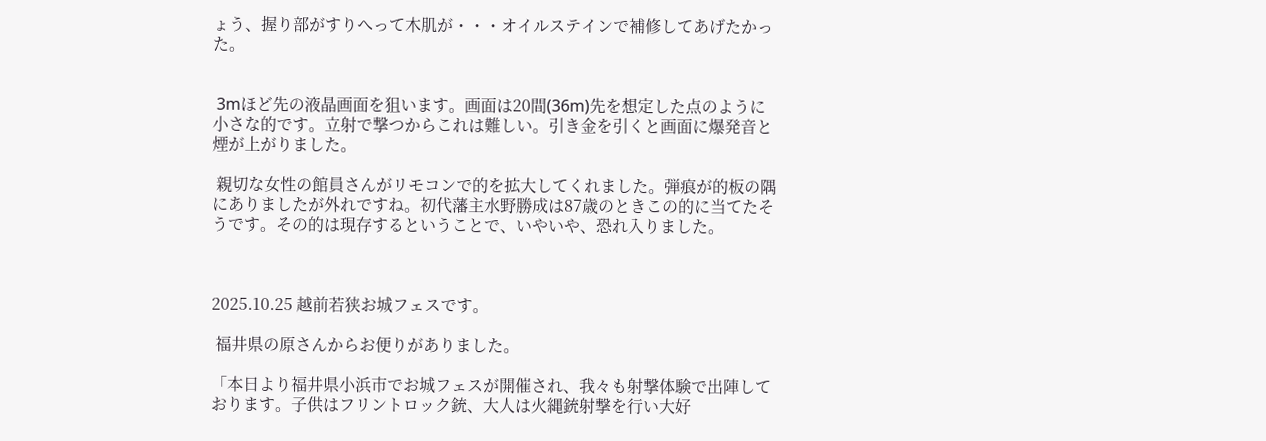ょう、握り部がすりへって木肌が・・・オイルステインで補修してあげたかった。


 3mほど先の液晶画面を狙います。画面は20間(36m)先を想定した点のように小さな的です。立射で撃つからこれは難しい。引き金を引くと画面に爆発音と煙が上がりました。

 親切な女性の館員さんがリモコンで的を拡大してくれました。弾痕が的板の隅にありましたが外れですね。初代藩主水野勝成は87歳のときこの的に当てたそうです。その的は現存するということで、いやいや、恐れ入りました。



2025.10.25 越前若狭お城フェスです。

 福井県の原さんからお便りがありました。

「本日より福井県小浜市でお城フェスが開催され、我々も射撃体験で出陣しております。子供はフリントロック銃、大人は火縄銃射撃を行い大好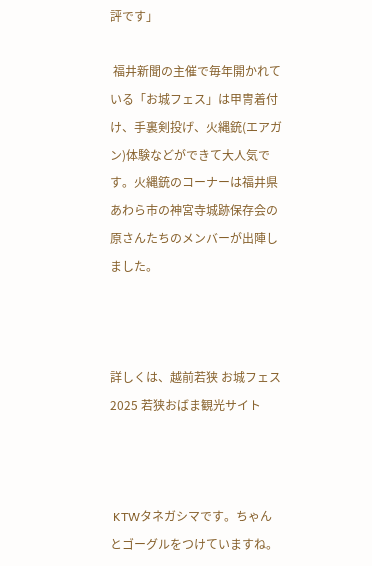評です」

 福井新聞の主催で毎年開かれている「お城フェス」は甲冑着付け、手裏剣投げ、火縄銃(エアガン)体験などができて大人気です。火縄銃のコーナーは福井県あわら市の神宮寺城跡保存会の原さんたちのメンバーが出陣しました。



詳しくは、越前若狭 お城フェス2025 若狭おばま観光サイト



 KTWタネガシマです。ちゃんとゴーグルをつけていますね。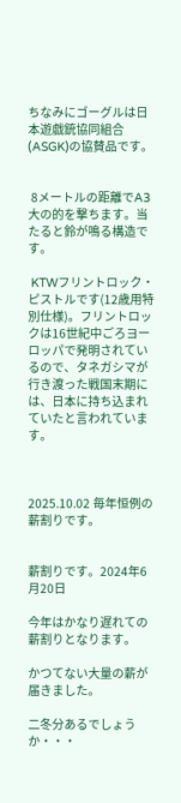ちなみにゴーグルは日本遊戯銃協同組合(ASGK)の協賛品です。


 8メートルの距離でA3大の的を撃ちます。当たると鈴が鳴る構造です。

 KTWフリントロック・ピストルです(12歳用特別仕様)。フリントロックは16世紀中ごろヨーロッパで発明されているので、タネガシマが行き渡った戦国末期には、日本に持ち込まれていたと言われています。



2025.10.02 毎年恒例の薪割りです。


薪割りです。2024年6月20日

今年はかなり遅れての薪割りとなります。

かつてない大量の薪が届きました。

二冬分あるでしょうか・・・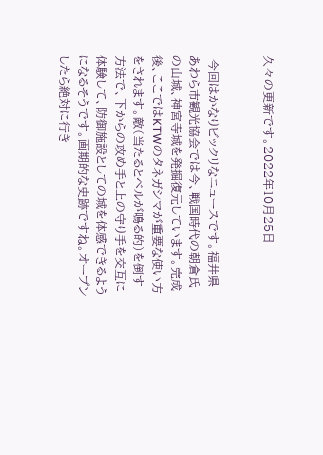久々の更新です。2022年10月25日


 今回はかなりビックリなニュースです。福井県あわら市観光協会では今、戦国時代の朝倉氏の山城、神宮寺城を発掘復元しています。完成後、ここではKTWのタネガシマが重要な使い方をされます。敵(当たるとベルが鳴る的)を倒す方法で、下からの攻め手と上の守り手を交互に体験して、防御施設としての城を体感できるようになるそうです。画期的な史跡ですね。オープンしたら絶対に行き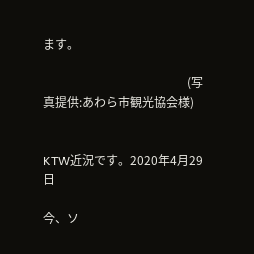ます。

                                                (写真提供:あわら市観光協会様)


KTW近況です。2020年4月29日

今、ソ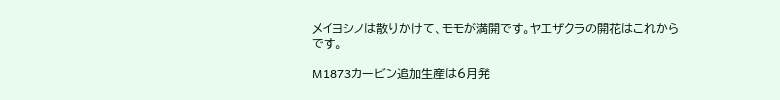メイヨシノは散りかけて、モモが満開です。ヤエザクラの開花はこれからです。

M1873カービン追加生産は6月発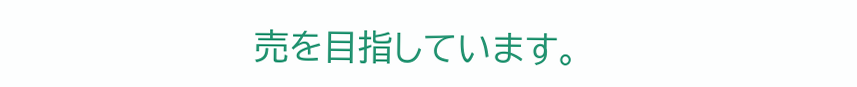売を目指しています。